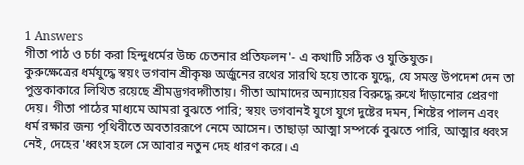1 Answers
গীতা পাঠ ও চর্চা করা হিন্দুধর্মের উচ্চ চেতনার প্রতিফলন'- এ কথাটি সঠিক ও যুক্তিযুক্ত।
কুরুক্ষেত্রের ধর্মযুদ্ধে স্বয়ং ভগবান শ্রীকৃষ্ণ অর্জুনের রথের সারথি হয়ে তাকে যুদ্ধে, যে সমস্ত উপদেশ দেন তা পুস্তকাকারে লিখিত রয়েছে শ্রীমদ্ভগবদ্গীতায়। গীতা আমাদের অন্যায়ের বিরুদ্ধে রুখে দাঁড়ানোর প্রেরণা দেয়। গীতা পাঠের মাধ্যমে আমরা বুঝতে পারি; স্বয়ং ভগবানই যুগে যুগে দুষ্টের দমন, শিষ্টের পালন এবং ধর্ম রক্ষার জন্য পৃথিবীতে অবতাররূপে নেমে আসেন। তাছাড়া আত্মা সম্পর্কে বুঝতে পারি, আত্মার ধ্বংস নেই, দেহের 'ধ্বংস হলে সে আবার নতুন দেহ ধারণ করে। এ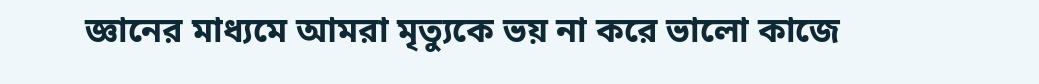জ্ঞানের মাধ্যমে আমরা মৃত্যুকে ভয় না করে ভালো কাজে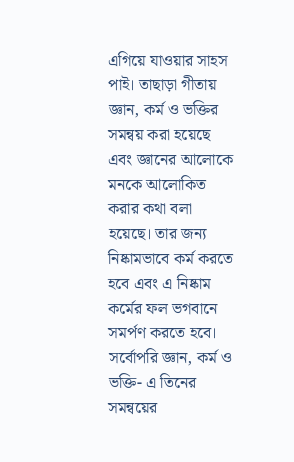এগিয়ে যাওয়ার সাহস পাই। তাছাড়া গীতায় জ্ঞান, কর্ম ও ভক্তির সমন্বয় করা হয়েছে এবং জ্ঞানের আলোকে মনকে আলোকিত করার কথা বলা হয়েছে। তার জন্য নিষ্কামভাবে কর্ম করতে হবে এবং এ নিষ্কাম কর্মের ফল ভগবানে সমর্পণ করতে হবে।
সর্বোপরি জ্ঞান, কর্ম ও ভক্তি- এ তিনের সমন্বয়ের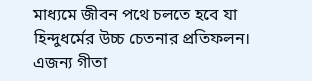মাধ্যমে জীবন পথে চলতে হবে যা হিন্দুধর্মের উচ্চ চেতনার প্রতিফলন। এজন্য গীতা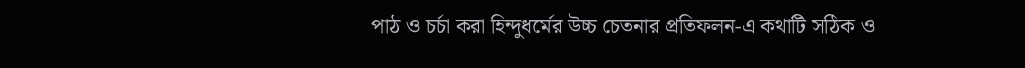পাঠ ও চর্চা করা হিন্দুধর্মের উচ্চ চেতনার প্রতিফলন-এ কথাটি সঠিক ও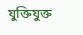যুক্তিযুক্ত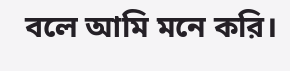বলে আমি মনে করি।